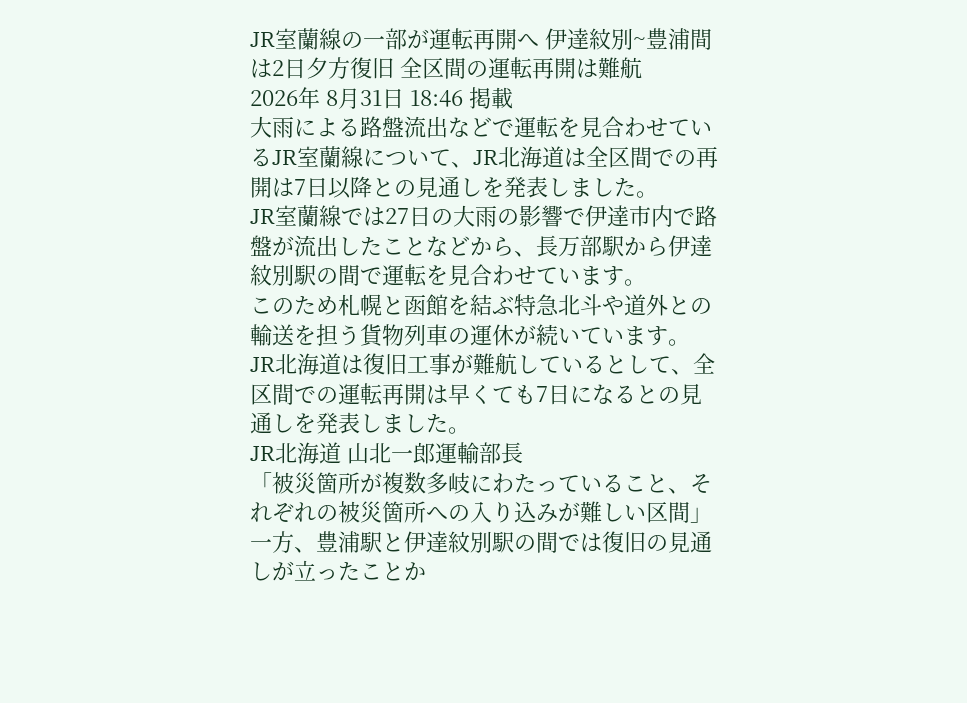JR室蘭線の一部が運転再開へ 伊達紋別~豊浦間は2日夕方復旧 全区間の運転再開は難航
2026年 8月31日 18:46 掲載
大雨による路盤流出などで運転を見合わせているJR室蘭線について、JR北海道は全区間での再開は7日以降との見通しを発表しました。
JR室蘭線では27日の大雨の影響で伊達市内で路盤が流出したことなどから、長万部駅から伊達紋別駅の間で運転を見合わせています。
このため札幌と函館を結ぶ特急北斗や道外との輸送を担う貨物列車の運休が続いています。
JR北海道は復旧工事が難航しているとして、全区間での運転再開は早くても7日になるとの見通しを発表しました。
JR北海道 山北一郎運輸部長
「被災箇所が複数多岐にわたっていること、それぞれの被災箇所への入り込みが難しい区間」
一方、豊浦駅と伊達紋別駅の間では復旧の見通しが立ったことか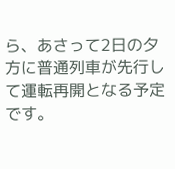ら、あさって2日の夕方に普通列車が先行して運転再開となる予定です。